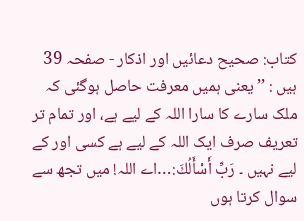کتاب: صحیح دعائیں اور اذکار - صفحہ 39
ہیں : ’’ یعنی ہمیں معرفت حاصل ہوگئی کہ ملک سارے کا سارا اللہ کے لیے ہے، اور تمام تر تعریف صرف ایک اللہ کے لیے ہے کسی اور کے لیے نہیں ۔ رَبِّ أَسْأَلُكَ:…اے اللہ! میں تجھ سے سوال کرتا ہوں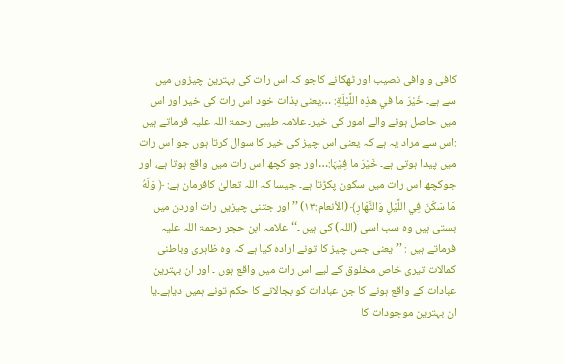کافی و وافی نصیب اور ٹھکانے کاجو کہ اس رات کی بہترین چیزوں میں سے ہے۔ خَيْرَ ما في هذِه اللَّيْلَةِ: …یعنی بذات خود اس رات کی خیر اور اس میں حاصل ہونے والے امور کی خیر۔ علامہ طیبی رحمۃ اللہ علیہ فرماتے ہیں :اس سے مراد یہ ہے کہ یعنی اس چیز کی خیر کا سوال کرتا ہوں جو اس رات میں پیدا ہوتی ہے۔ خَيْرَ ما فِیْہَا:…اور جو کچھ اس رات میں واقع ہوتا ہے، اور جوکچھ اس رات میں سکون پکڑتا ہے۔ جیسا کہ اللہ تعالیٰ کافرمان ہے: ﴿ وَلَهُ مَا سَكَنَ فِي اللَّيْلِ وَالنَّهَارِ﴾ (الأنعام:۱۳) ’’اور جتنی چیزیں رات اوردن میں بستی ہیں وہ سب اسی (اللہ) کی ہیں ۔‘‘ علامہ ابن حجر رحمۃ اللہ علیہ فرماتے ہیں : ’’ یعنی جس چیز کا تونے ارادہ کیا ہے کہ وہ ظاہری وباطنی کمالات تیری خاص مخلوق کے لیے اس رات میں واقع ہوں ۔ اور ان بہترین عبادات کے واقع ہونے کا جن عبادات کو بجالانے کا حکم تونے ہمیں دیاہے۔یا ان بہترین موجودات کا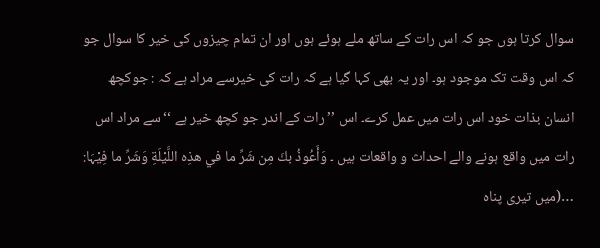سوال کرتا ہوں جو کہ اس رات کے ساتھ ملے ہوئے ہوں اور ان تمام چیزوں کی خیر کا سوال جو کہ اس وقت تک موجود ہو۔ اور یہ بھی کہا گیا ہے کہ رات کی خیرسے مراد ہے کہ : جوکچھ انسان بذات خود اس رات میں عمل کرے۔ اس ’’رات کے اندر جو کچھ خیر ہے ‘‘سے مراد اس رات میں واقع ہونے والے احداث و واقعات ہیں ۔ وَأَعُوذُ بكَ مِن شَرِّ ما في هذِه اللَّيْلَةِ وَشَرِّ ما فِیْہَا: …(میں تیری پناہ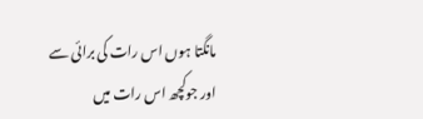مانگتا ہوں اس رات کی برائی سے اور جوکچھ اس رات میں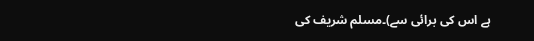ہے اس کی برائی سے)۔مسلم شریف کی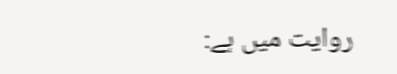روایت میں ہے: